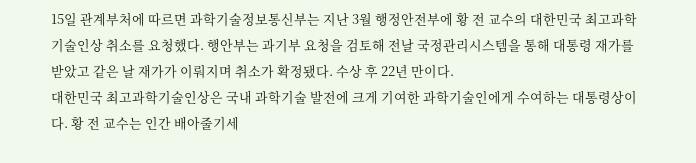15일 관계부처에 따르면 과학기술정보통신부는 지난 3월 행정안전부에 황 전 교수의 대한민국 최고과학기술인상 취소를 요청했다. 행안부는 과기부 요청을 검토해 전날 국정관리시스템을 통해 대통령 재가를 받았고 같은 날 재가가 이뤄지며 취소가 확정됐다. 수상 후 22년 만이다.
대한민국 최고과학기술인상은 국내 과학기술 발전에 크게 기여한 과학기술인에게 수여하는 대통령상이다. 황 전 교수는 인간 배아줄기세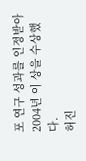포 연구 성과를 인정받아 2004년 이 상을 수상했다.
허진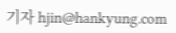기자 hjin@hankyung.com